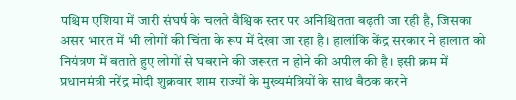पश्चिम एशिया में जारी संघर्ष के चलते वैश्विक स्तर पर अनिश्चितता बढ़ती जा रही है, जिसका असर भारत में भी लोगों की चिंता के रूप में देखा जा रहा है। हालांकि केंद्र सरकार ने हालात को नियंत्रण में बताते हुए लोगों से घबराने की जरूरत न होने की अपील की है। इसी क्रम में प्रधानमंत्री नरेंद्र मोदी शुक्रवार शाम राज्यों के मुख्यमंत्रियों के साथ बैठक करने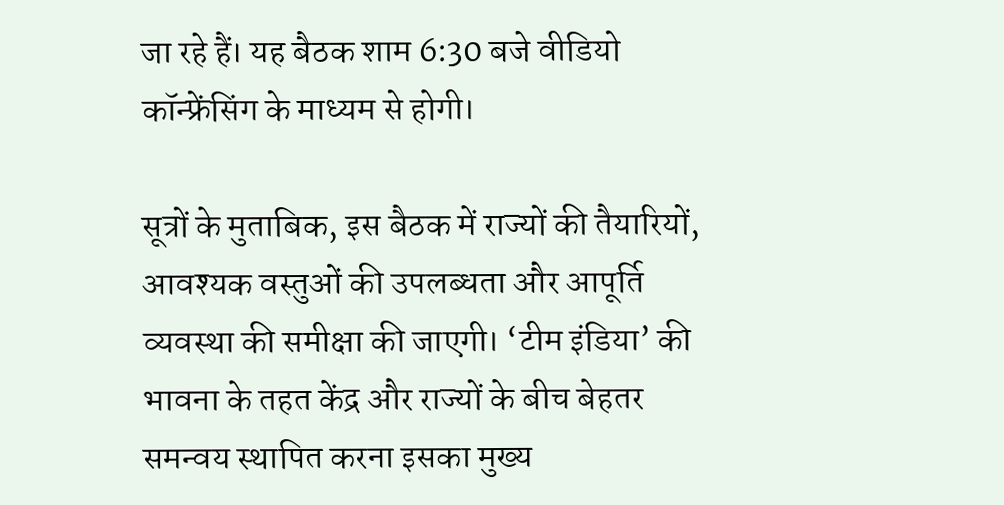जा रहे हैं। यह बैठक शाम 6:30 बजे वीडियो कॉन्फ्रेंसिंग के माध्यम से होगी।

सूत्रों के मुताबिक, इस बैठक में राज्यों की तैयारियों, आवश्यक वस्तुओं की उपलब्धता और आपूर्ति व्यवस्था की समीक्षा की जाएगी। ‘टीम इंडिया’ की भावना के तहत केंद्र और राज्यों के बीच बेहतर समन्वय स्थापित करना इसका मुख्य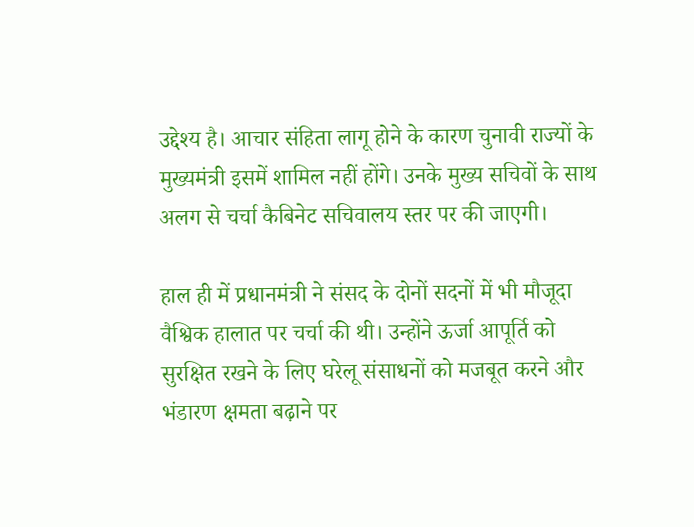उद्देश्य है। आचार संहिता लागू होने के कारण चुनावी राज्यों के मुख्यमंत्री इसमें शामिल नहीं होंगे। उनके मुख्य सचिवों के साथ अलग से चर्चा कैबिनेट सचिवालय स्तर पर की जाएगी।

हाल ही में प्रधानमंत्री ने संसद के दोनों सदनों में भी मौजूदा वैश्विक हालात पर चर्चा की थी। उन्होंने ऊर्जा आपूर्ति को सुरक्षित रखने के लिए घरेलू संसाधनों को मजबूत करने और भंडारण क्षमता बढ़ाने पर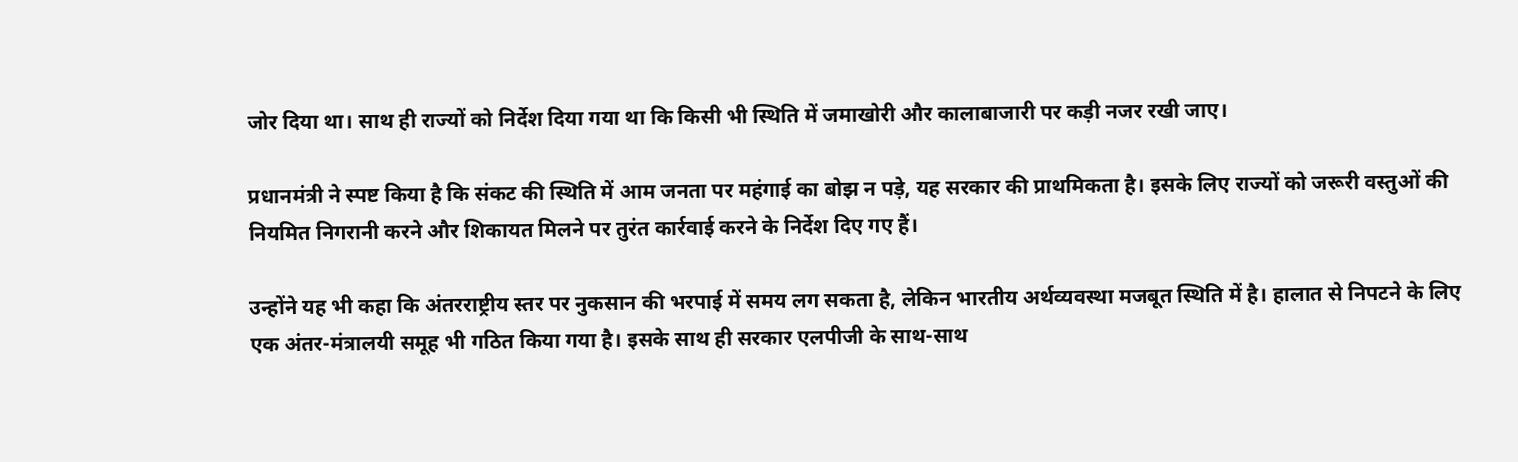जोर दिया था। साथ ही राज्यों को निर्देश दिया गया था कि किसी भी स्थिति में जमाखोरी और कालाबाजारी पर कड़ी नजर रखी जाए।

प्रधानमंत्री ने स्पष्ट किया है कि संकट की स्थिति में आम जनता पर महंगाई का बोझ न पड़े, यह सरकार की प्राथमिकता है। इसके लिए राज्यों को जरूरी वस्तुओं की नियमित निगरानी करने और शिकायत मिलने पर तुरंत कार्रवाई करने के निर्देश दिए गए हैं।

उन्होंने यह भी कहा कि अंतरराष्ट्रीय स्तर पर नुकसान की भरपाई में समय लग सकता है, लेकिन भारतीय अर्थव्यवस्था मजबूत स्थिति में है। हालात से निपटने के लिए एक अंतर-मंत्रालयी समूह भी गठित किया गया है। इसके साथ ही सरकार एलपीजी के साथ-साथ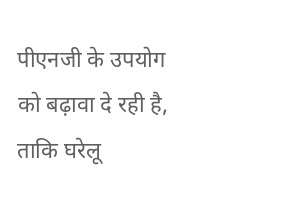पीएनजी के उपयोग को बढ़ावा दे रही है, ताकि घरेलू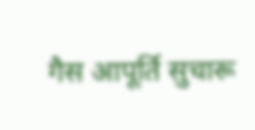गैस आपूर्ति सुचारू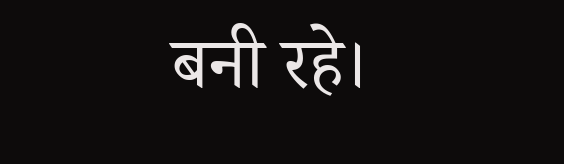बनी रहे।